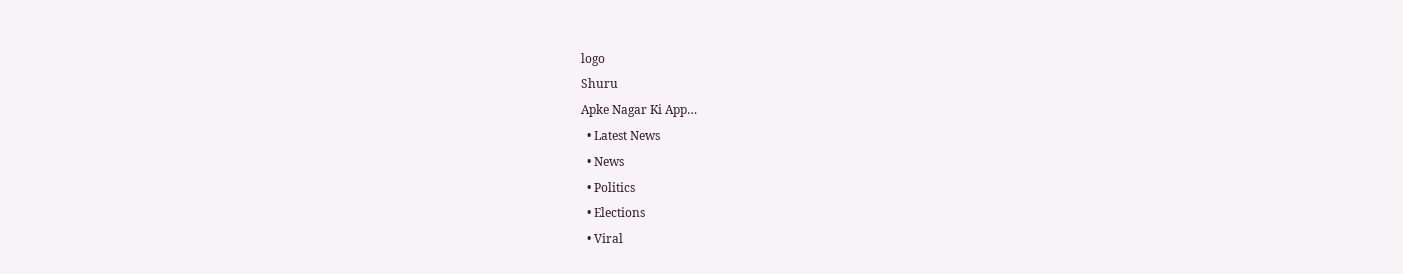logo
Shuru
Apke Nagar Ki App…
  • Latest News
  • News
  • Politics
  • Elections
  • Viral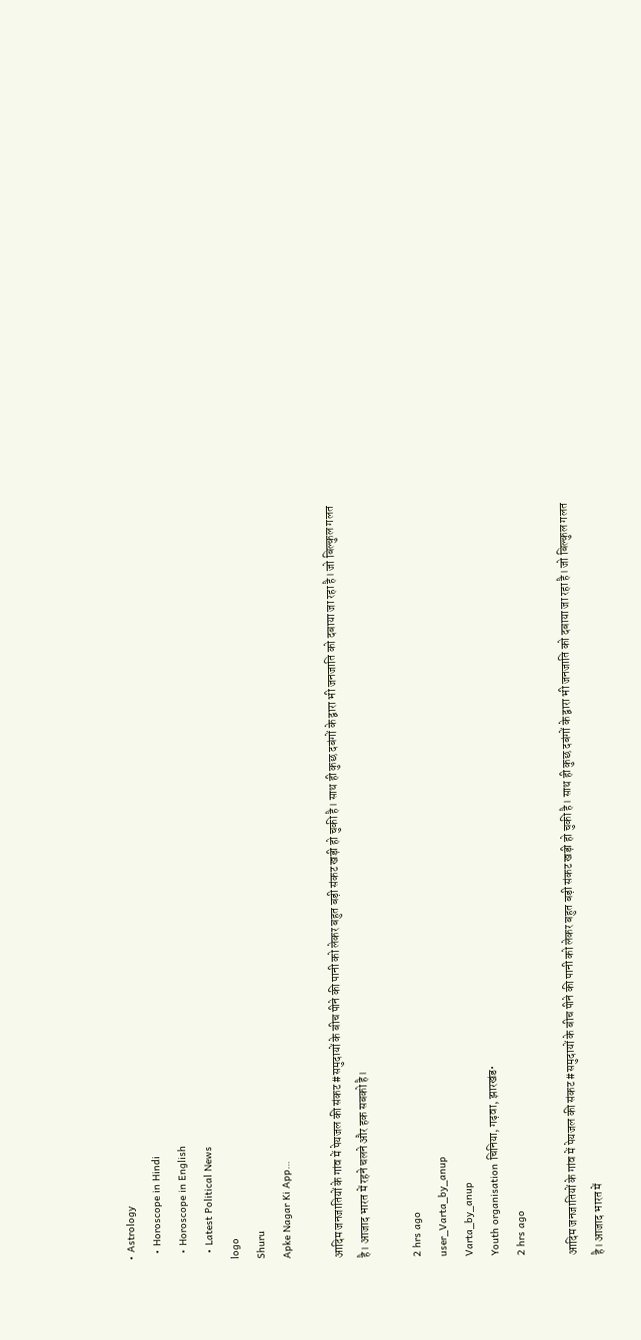• Astrology
  • Horoscope in Hindi
  • Horoscope in English
  • Latest Political News
logo
Shuru
Apke Nagar Ki App…

आदिम जनजातियों के गांव में पेयजल की संकट #समुदायों के बीच पीने की पानी को लेकर बहुत बड़ी संकट खड़ी हो चुकी है। साथ ही कुछ दबंगों के द्वारा भी जनजाति को दबाया जा रहा है। जो बिल्कुल गलत है। आजाद भारत में रहने चलने और हक सबको है।

2 hrs ago
user_Varta_by_anup
Varta_by_anup
Youth organisation चिनिया, गढ़वा, झारखंड•
2 hrs ago

आदिम जनजातियों के गांव में पेयजल की संकट #समुदायों के बीच पीने की पानी को लेकर बहुत बड़ी संकट खड़ी हो चुकी है। साथ ही कुछ दबंगों के द्वारा भी जनजाति को दबाया जा रहा है। जो बिल्कुल गलत है। आजाद भारत में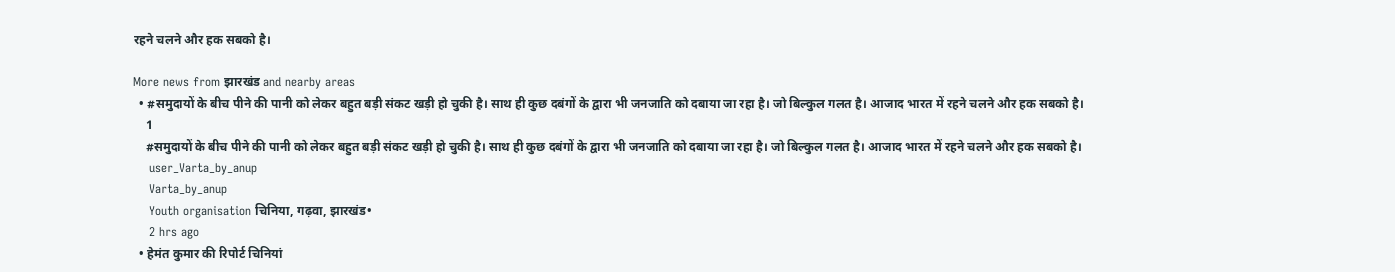रहने चलने और हक सबको है।

More news from झारखंड and nearby areas
  • #समुदायों के बीच पीने की पानी को लेकर बहुत बड़ी संकट खड़ी हो चुकी है। साथ ही कुछ दबंगों के द्वारा भी जनजाति को दबाया जा रहा है। जो बिल्कुल गलत है। आजाद भारत में रहने चलने और हक सबको है।
    1
    #समुदायों के बीच पीने की पानी को लेकर बहुत बड़ी संकट खड़ी हो चुकी है। साथ ही कुछ दबंगों के द्वारा भी जनजाति को दबाया जा रहा है। जो बिल्कुल गलत है। आजाद भारत में रहने चलने और हक सबको है।
    user_Varta_by_anup
    Varta_by_anup
    Youth organisation चिनिया, गढ़वा, झारखंड•
    2 hrs ago
  • हेमंत कुमार की रिपोर्ट चिनियां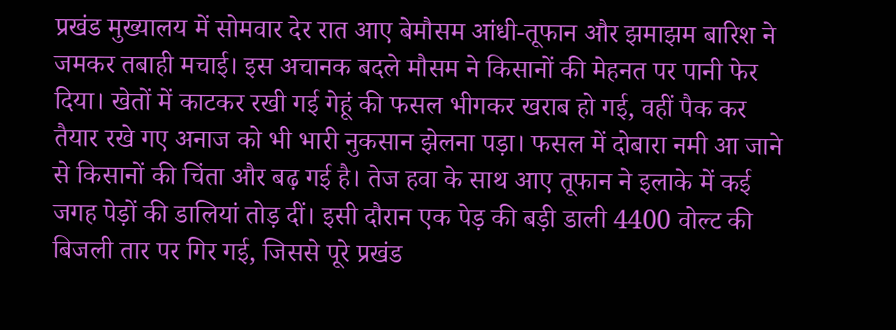प्रखंड मुख्यालय में सोमवार देर रात आए बेमौसम आंधी-तूफान और झमाझम बारिश ने जमकर तबाही मचाई। इस अचानक बदले मौसम ने किसानों की मेहनत पर पानी फेर दिया। खेतों में काटकर रखी गई गेहूं की फसल भीगकर खराब हो गई, वहीं पैक कर तैयार रखे गए अनाज को भी भारी नुकसान झेलना पड़ा। फसल में दोबारा नमी आ जाने से किसानों की चिंता और बढ़ गई है। तेज हवा के साथ आए तूफान ने इलाके में कई जगह पेड़ों की डालियां तोड़ दीं। इसी दौरान एक पेड़ की बड़ी डाली 4400 वोल्ट की बिजली तार पर गिर गई, जिससे पूरे प्रखंड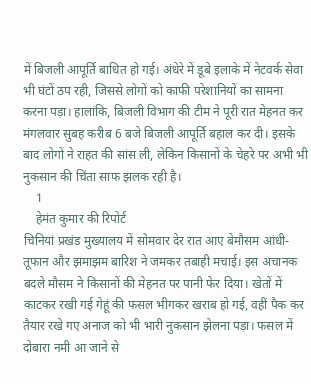में बिजली आपूर्ति बाधित हो गई। अंधेरे में डूबे इलाके में नेटवर्क सेवा भी घंटों ठप रही, जिससे लोगों को काफी परेशानियों का सामना करना पड़ा। हालांकि, बिजली विभाग की टीम ने पूरी रात मेहनत कर मंगलवार सुबह करीब 6 बजे बिजली आपूर्ति बहाल कर दी। इसके बाद लोगों ने राहत की सांस ली, लेकिन किसानों के चेहरे पर अभी भी नुकसान की चिंता साफ झलक रही है।
    1
    हेमंत कुमार की रिपोर्ट
चिनियां प्रखंड मुख्यालय में सोमवार देर रात आए बेमौसम आंधी-तूफान और झमाझम बारिश ने जमकर तबाही मचाई। इस अचानक बदले मौसम ने किसानों की मेहनत पर पानी फेर दिया। खेतों में काटकर रखी गई गेहूं की फसल भीगकर खराब हो गई, वहीं पैक कर तैयार रखे गए अनाज को भी भारी नुकसान झेलना पड़ा। फसल में दोबारा नमी आ जाने से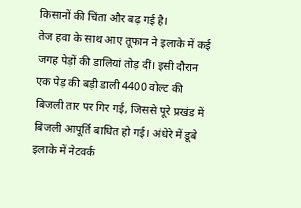किसानों की चिंता और बढ़ गई है।
तेज हवा के साथ आए तूफान ने इलाके में कई जगह पेड़ों की डालियां तोड़ दीं। इसी दौरान एक पेड़ की बड़ी डाली 4400 वोल्ट की बिजली तार पर गिर गई, जिससे पूरे प्रखंड में बिजली आपूर्ति बाधित हो गई। अंधेरे में डूबे इलाके में नेटवर्क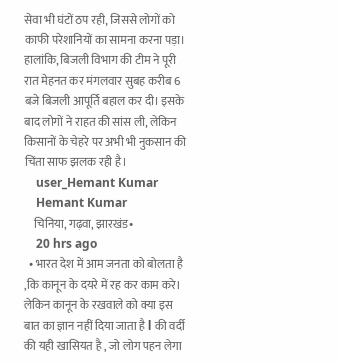सेवा भी घंटों ठप रही, जिससे लोगों को काफी परेशानियों का सामना करना पड़ा।
हालांकि, बिजली विभाग की टीम ने पूरी रात मेहनत कर मंगलवार सुबह करीब 6 बजे बिजली आपूर्ति बहाल कर दी। इसके बाद लोगों ने राहत की सांस ली, लेकिन किसानों के चेहरे पर अभी भी नुकसान की चिंता साफ झलक रही है।
    user_Hemant Kumar
    Hemant Kumar
    चिनिया, गढ़वा, झारखंड•
    20 hrs ago
  • भारत देश में आम जनता को बोलता है ,कि कानून के दयरे में रह कर काम करे। लेकिन कानून के रखवाले को क्या इस बात का ज्ञान नहीं दिया जाता है l की वर्दी की यही खासियत है , जो लोग पहन लेगा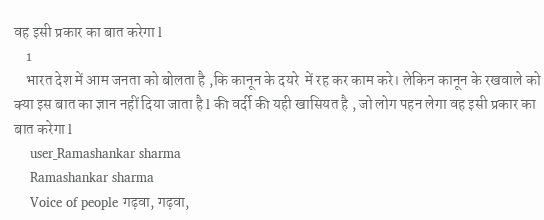वह इसी प्रकार का बात करेगा l
    1
    भारत देश में आम जनता को बोलता है ,कि कानून के दयरे  में रह कर काम करे। लेकिन कानून के रखवाले को क्या इस बात का ज्ञान नहीं दिया जाता है l की वर्दी की यही खासियत है , जो लोग पहन लेगा वह इसी प्रकार का बात करेगा l
    user_Ramashankar sharma
    Ramashankar sharma
    Voice of people गढ़वा, गढ़वा,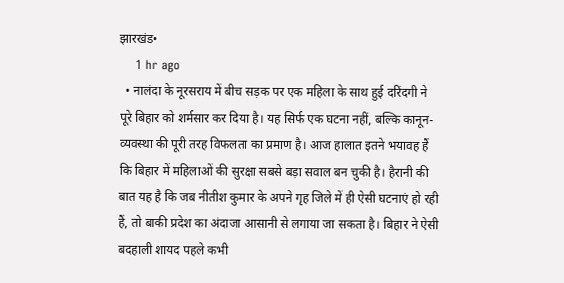झारखंड•
    1 hr ago
  • नालंदा के नूरसराय में बीच सड़क पर एक महिला के साथ हुई दरिंदगी ने पूरे बिहार को शर्मसार कर दिया है। यह सिर्फ एक घटना नहीं, बल्कि कानून-व्यवस्था की पूरी तरह विफलता का प्रमाण है। आज हालात इतने भयावह हैं कि बिहार में महिलाओं की सुरक्षा सबसे बड़ा सवाल बन चुकी है। हैरानी की बात यह है कि जब नीतीश कुमार के अपने गृह जिले में ही ऐसी घटनाएं हो रही हैं, तो बाकी प्रदेश का अंदाजा आसानी से लगाया जा सकता है। बिहार ने ऐसी बदहाली शायद पहले कभी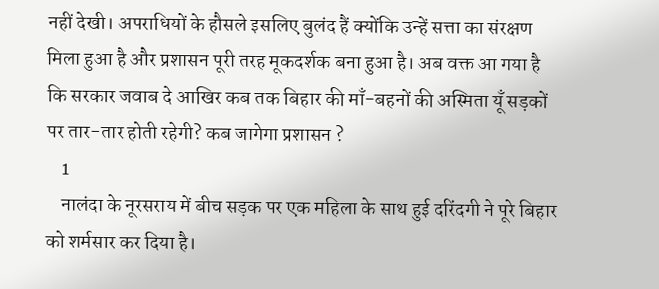नहीं देखी। अपराधियों के हौसले इसलिए बुलंद हैं क्योंकि उन्हें सत्ता का संरक्षण मिला हुआ है और प्रशासन पूरी तरह मूकदर्शक बना हुआ है। अब वक्त आ गया है कि सरकार जवाब दे आखिर कब तक बिहार की माँ-बहनों की अस्मिता यूँ सड़कों पर तार-तार होती रहेगी? कब जागेगा प्रशासन ?
    1
    नालंदा के नूरसराय में बीच सड़क पर एक महिला के साथ हुई दरिंदगी ने पूरे बिहार को शर्मसार कर दिया है।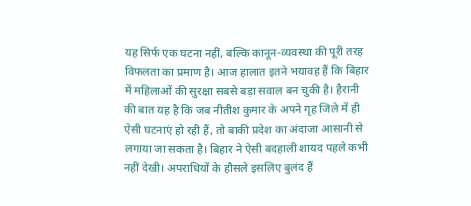यह सिर्फ एक घटना नहीं, बल्कि कानून-व्यवस्था की पूरी तरह विफलता का प्रमाण है। आज हालात इतने भयावह हैं कि बिहार में महिलाओं की सुरक्षा सबसे बड़ा सवाल बन चुकी है। हैरानी की बात यह है कि जब नीतीश कुमार के अपने गृह जिले में ही ऐसी घटनाएं हो रही हैं, तो बाकी प्रदेश का अंदाजा आसानी से लगाया जा सकता है। बिहार ने ऐसी बदहाली शायद पहले कभी नहीं देखी। अपराधियों के हौसले इसलिए बुलंद हैं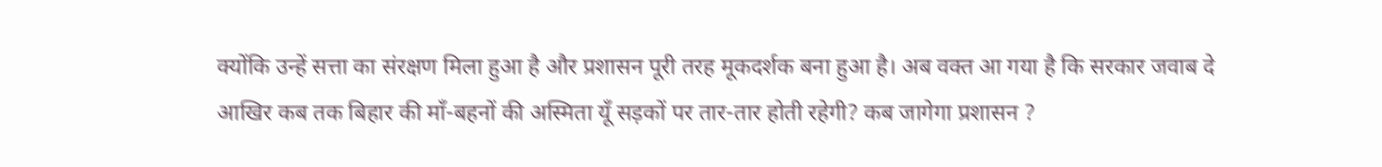क्योंकि उन्हें सत्ता का संरक्षण मिला हुआ है और प्रशासन पूरी तरह मूकदर्शक बना हुआ है। अब वक्त आ गया है कि सरकार जवाब दे आखिर कब तक बिहार की माँ-बहनों की अस्मिता यूँ सड़कों पर तार-तार होती रहेगी? कब जागेगा प्रशासन ?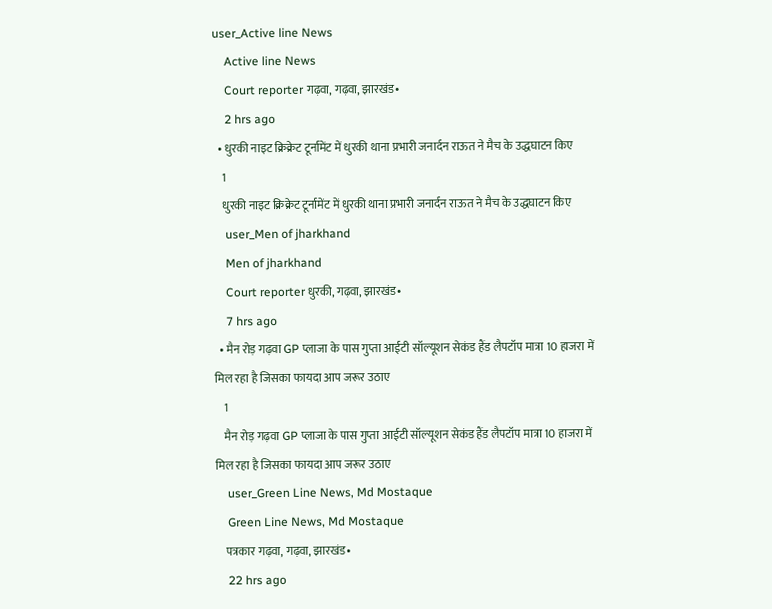user_Active line News
    Active line News
    Court reporter गढ़वा, गढ़वा, झारखंड•
    2 hrs ago
  • धुरकी नाइट क्रिक्रेट टूर्नामेंट में धुरकी थाना प्रभारी जनार्दन राऊत ने मैच के उद्धघाटन किए
    1
    धुरकी नाइट क्रिक्रेट टूर्नामेंट में धुरकी थाना प्रभारी जनार्दन राऊत ने मैच के उद्धघाटन किए
    user_Men of jharkhand
    Men of jharkhand
    Court reporter धुरकी, गढ़वा, झारखंड•
    7 hrs ago
  • मैन रोड़ गढ़वा GP प्लाजा के पास गुप्ता आईटी सॉल्यूशन सेकंड हैंड लैपटॉप मात्रा 10 हाजरा में मिल रहा है जिसका फायदा आप जरूर उठाए
    1
    मैन रोड़ गढ़वा GP प्लाजा के पास गुप्ता आईटी सॉल्यूशन सेकंड हैंड लैपटॉप मात्रा 10 हाजरा में मिल रहा है जिसका फायदा आप जरूर उठाए
    user_Green Line News, Md Mostaque
    Green Line News, Md Mostaque
    पत्रकार गढ़वा, गढ़वा, झारखंड•
    22 hrs ago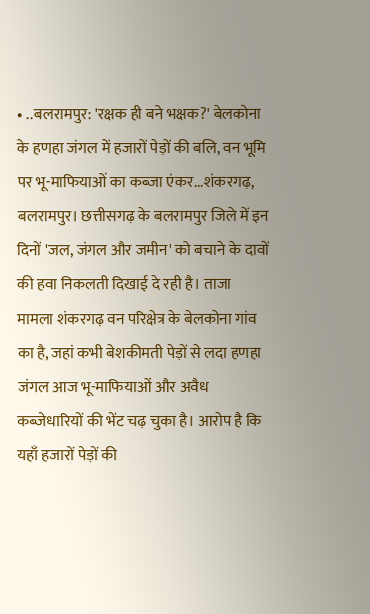• ..बलरामपुर: 'रक्षक ही बने भक्षक?' बेलकोना के हणहा जंगल में हजारों पेड़ों की बलि, वन भूमि पर भू-माफियाओं का कब्जा एंकर...शंकरगढ़, बलरामपुर। छत्तीसगढ़ के बलरामपुर जिले में इन दिनों 'जल, जंगल और जमीन' को बचाने के दावों की हवा निकलती दिखाई दे रही है। ताजा मामला शंकरगढ़ वन परिक्षेत्र के बेलकोना गांव का है, जहां कभी बेशकीमती पेड़ों से लदा हणहा जंगल आज भू-माफियाओं और अवैध कब्जेधारियों की भेंट चढ़ चुका है। आरोप है कि यहाँ हजारों पेड़ों की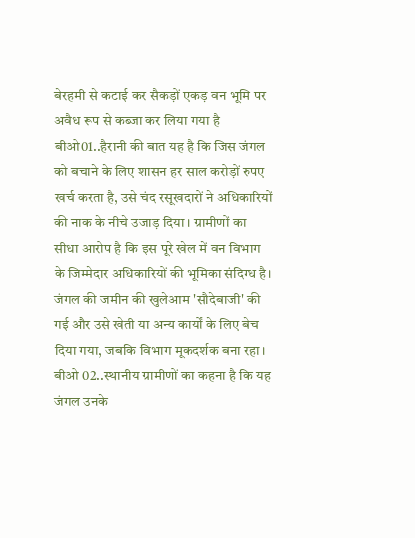बेरहमी से कटाई कर सैकड़ों एकड़ वन भूमि पर अवैध रूप से कब्जा कर लिया गया है बीओ01..हैरानी की बात यह है कि जिस जंगल को बचाने के लिए शासन हर साल करोड़ों रुपए खर्च करता है, उसे चंद रसूखदारों ने अधिकारियों की नाक के नीचे उजाड़ दिया। ग्रामीणों का सीधा आरोप है कि इस पूरे खेल में वन विभाग के जिम्मेदार अधिकारियों की भूमिका संदिग्ध है। जंगल की जमीन की खुलेआम 'सौदेबाजी' की गई और उसे खेती या अन्य कार्यों के लिए बेच दिया गया, जबकि विभाग मूकदर्शक बना रहा।  बीओ 02..स्थानीय ग्रामीणों का कहना है कि यह जंगल उनके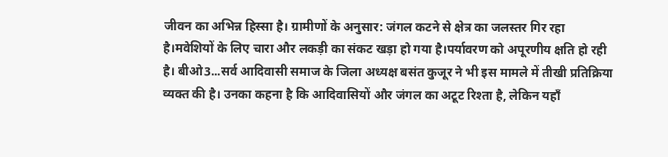जीवन का अभिन्न हिस्सा है। ग्रामीणों के अनुसार: जंगल कटने से क्षेत्र का जलस्तर गिर रहा है।मवेशियों के लिए चारा और लकड़ी का संकट खड़ा हो गया है।पर्यावरण को अपूरणीय क्षति हो रही है। बीओ3...सर्व आदिवासी समाज के जिला अध्यक्ष बसंत कुजूर ने भी इस मामले में तीखी प्रतिक्रिया व्यक्त की है। उनका कहना है कि आदिवासियों और जंगल का अटूट रिश्ता है, लेकिन यहाँ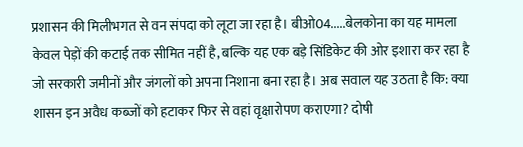प्रशासन की मिलीभगत से वन संपदा को लूटा जा रहा है। बीओ04.....बेलकोना का यह मामला केवल पेड़ों की कटाई तक सीमित नहीं है, बल्कि यह एक बड़े सिंडिकेट की ओर इशारा कर रहा है जो सरकारी जमीनों और जंगलों को अपना निशाना बना रहा है। अब सवाल यह उठता है कि: क्या शासन इन अवैध कब्जों को हटाकर फिर से वहां वृक्षारोपण कराएगा? दोषी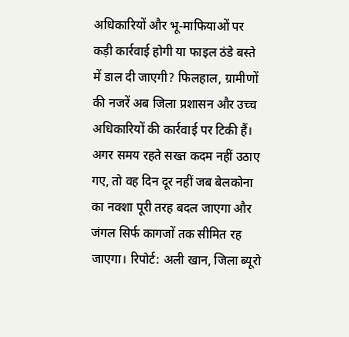अधिकारियों और भू-माफियाओं पर कड़ी कार्रवाई होगी या फाइल ठंडे बस्ते में डाल दी जाएगी? फिलहाल, ग्रामीणों की नजरें अब जिला प्रशासन और उच्च अधिकारियों की कार्रवाई पर टिकी हैं। अगर समय रहते सख्त कदम नहीं उठाए गए, तो वह दिन दूर नहीं जब बेलकोना का नक्शा पूरी तरह बदल जाएगा और जंगल सिर्फ कागजों तक सीमित रह जाएगा। रिपोर्ट: अली खान, जिला ब्यूरो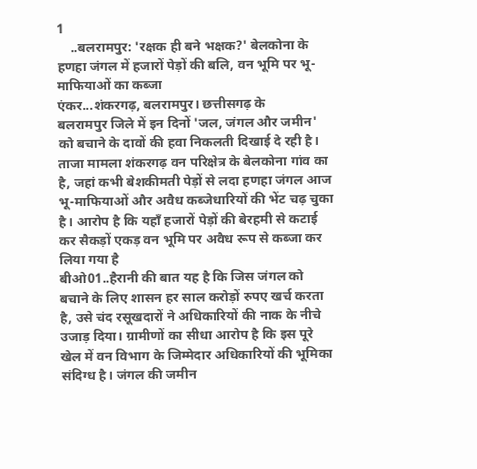1
    ..बलरामपुर: 'रक्षक ही बने भक्षक?' बेलकोना के हणहा जंगल में हजारों पेड़ों की बलि, वन भूमि पर भू-माफियाओं का कब्जा
एंकर...शंकरगढ़, बलरामपुर। छत्तीसगढ़ के
बलरामपुर जिले में इन दिनों 'जल, जंगल और जमीन' को बचाने के दावों की हवा निकलती दिखाई दे रही है। ताजा मामला शंकरगढ़ वन परिक्षेत्र के बेलकोना गांव का है, जहां कभी बेशकीमती पेड़ों से लदा हणहा जंगल आज भू-माफियाओं और अवैध कब्जेधारियों की भेंट चढ़ चुका है। आरोप है कि यहाँ हजारों पेड़ों की बेरहमी से कटाई कर सैकड़ों एकड़ वन भूमि पर अवैध रूप से कब्जा कर लिया गया है
बीओ01..हैरानी की बात यह है कि जिस जंगल को बचाने के लिए शासन हर साल करोड़ों रुपए खर्च करता है, उसे चंद रसूखदारों ने अधिकारियों की नाक के नीचे उजाड़ दिया। ग्रामीणों का सीधा आरोप है कि इस पूरे खेल में वन विभाग के जिम्मेदार अधिकारियों की भूमिका संदिग्ध है। जंगल की जमीन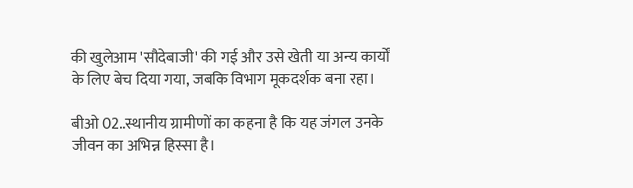की खुलेआम 'सौदेबाजी' की गई और उसे खेती या अन्य कार्यों के लिए बेच दिया गया, जबकि विभाग मूकदर्शक बना रहा।

बीओ 02..स्थानीय ग्रामीणों का कहना है कि यह जंगल उनके जीवन का अभिन्न हिस्सा है।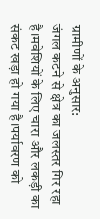ग्रामीणों के अनुसार:
जंगल कटने से क्षेत्र का जलस्तर गिर रहा है।मवेशियों के लिए चारा और लकड़ी का संकट खड़ा हो गया है।पर्यावरण को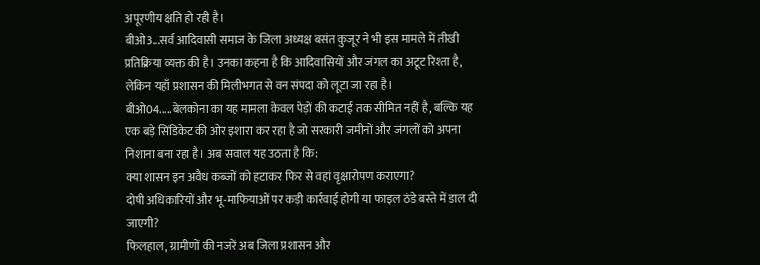अपूरणीय क्षति हो रही है।
बीओ3...सर्व आदिवासी समाज के जिला अध्यक्ष बसंत कुजूर ने भी इस मामले में तीखी प्रतिक्रिया व्यक्त की है। उनका कहना है कि आदिवासियों और जंगल का अटूट रिश्ता है, लेकिन यहाँ प्रशासन की मिलीभगत से वन संपदा को लूटा जा रहा है।
बीओ04.....बेलकोना का यह मामला केवल पेड़ों की कटाई तक सीमित नहीं है, बल्कि यह एक बड़े सिंडिकेट की ओर इशारा कर रहा है जो सरकारी जमीनों और जंगलों को अपना निशाना बना रहा है। अब सवाल यह उठता है कि:
क्या शासन इन अवैध कब्जों को हटाकर फिर से वहां वृक्षारोपण कराएगा?
दोषी अधिकारियों और भू-माफियाओं पर कड़ी कार्रवाई होगी या फाइल ठंडे बस्ते में डाल दी जाएगी?
फिलहाल, ग्रामीणों की नजरें अब जिला प्रशासन और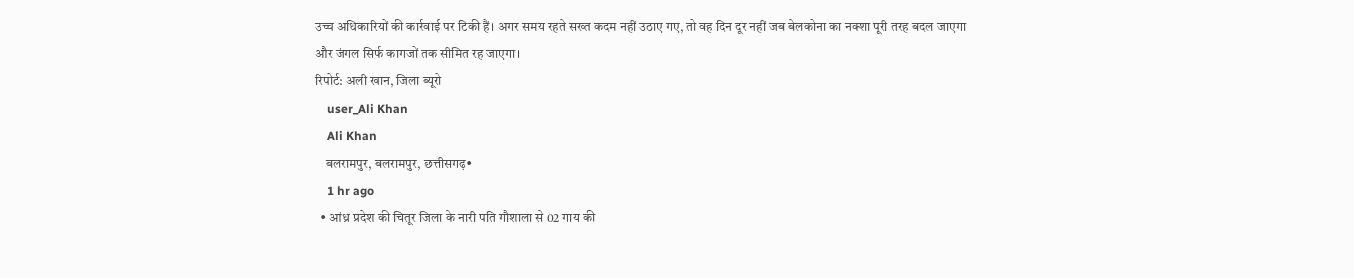उच्च अधिकारियों की कार्रवाई पर टिकी हैं। अगर समय रहते सख्त कदम नहीं उठाए गए, तो वह दिन दूर नहीं जब बेलकोना का नक्शा पूरी तरह बदल जाएगा और जंगल सिर्फ कागजों तक सीमित रह जाएगा।
रिपोर्ट: अली खान, जिला ब्यूरो
    user_Ali Khan
    Ali Khan
    बलरामपुर, बलरामपुर, छत्तीसगढ़•
    1 hr ago
  • आंध्र प्रदेश की चितूर जिला के नारी पति गौशाला से 02 गाय की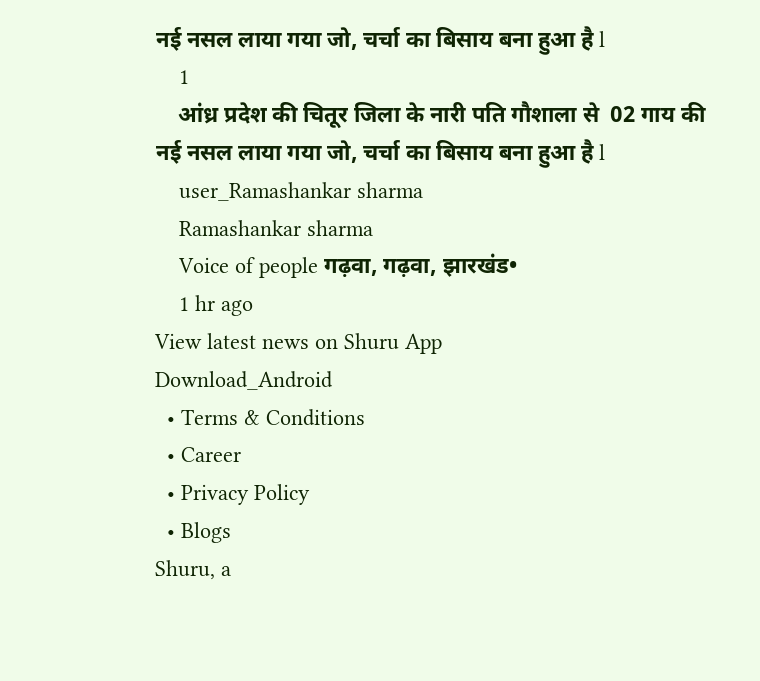नई नसल लाया गया जो, चर्चा का बिसाय बना हुआ है l
    1
    आंध्र प्रदेश की चितूर जिला के नारी पति गौशाला से  02 गाय की नई नसल लाया गया जो, चर्चा का बिसाय बना हुआ है l
    user_Ramashankar sharma
    Ramashankar sharma
    Voice of people गढ़वा, गढ़वा, झारखंड•
    1 hr ago
View latest news on Shuru App
Download_Android
  • Terms & Conditions
  • Career
  • Privacy Policy
  • Blogs
Shuru, a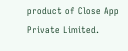product of Close App Private Limited.